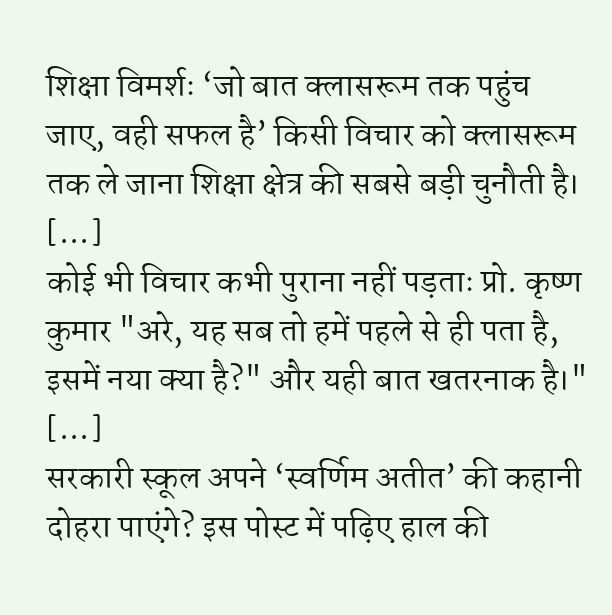शिक्षा विमर्शः ‘जो बात क्लासरूम तक पहुंच जाए, वही सफल है’ किसी विचार को क्लासरूम तक ले जाना शिक्षा क्षेत्र की सबसे बड़ी चुनौती है। [...]
कोई भी विचार कभी पुराना नहीं पड़ताः प्रो. कृष्ण कुमार "अरे, यह सब तो हमें पहले से ही पता है, इसमें नया क्या है?" और यही बात खतरनाक है।" [...]
सरकारी स्कूल अपने ‘स्वर्णिम अतीत’ की कहानी दोहरा पाएंगे? इस पोस्ट में पढ़िए हाल की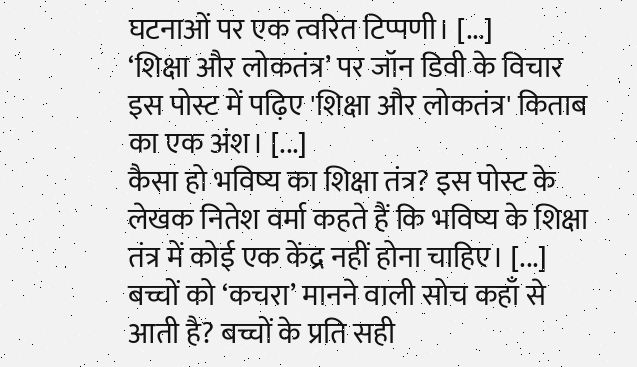घटनाओं पर एक त्वरित टिप्पणी। [...]
‘शिक्षा और लोकतंत्र’ पर जॉन डिवी के विचार इस पोस्ट में पढ़िए 'शिक्षा और लोकतंत्र' किताब का एक अंश। [...]
कैसा हो भविष्य का शिक्षा तंत्र? इस पोस्ट के लेखक नितेश वर्मा कहते हैं कि भविष्य के शिक्षा तंत्र में कोई एक केंद्र नहीं होना चाहिए। [...]
बच्चों को ‘कचरा’ मानने वाली सोच कहाँ से आती है? बच्चों के प्रति सही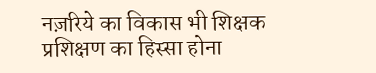नज़रिये का विकास भी शिक्षक प्रशिक्षण का हिस्सा होना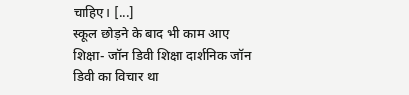चाहिए। [...]
स्कूल छोड़ने के बाद भी काम आए शिक्षा- जॉन डिवी शिक्षा दार्शनिक जॉन डिवी का विचार था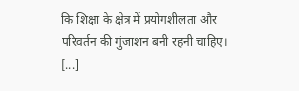कि शिक्षा के क्षेत्र में प्रयोगशीलता और परिवर्तन की गुंजाशन बनी रहनी चाहिए। [...]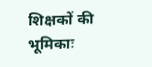शिक्षकों की भूमिकाः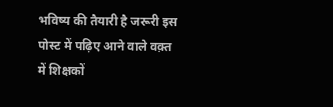भविष्य की तैयारी है जरूरी इस पोस्ट में पढ़िए आने वाले वक़्त में शिक्षकों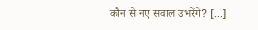कौन से नए सवाल उभरेंगे? [...]